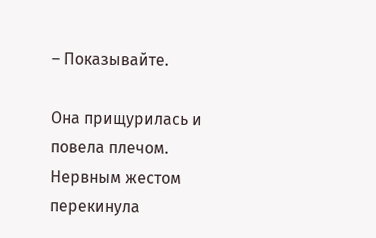– Показывайте.

Она прищурилась и повела плечом. Нервным жестом перекинула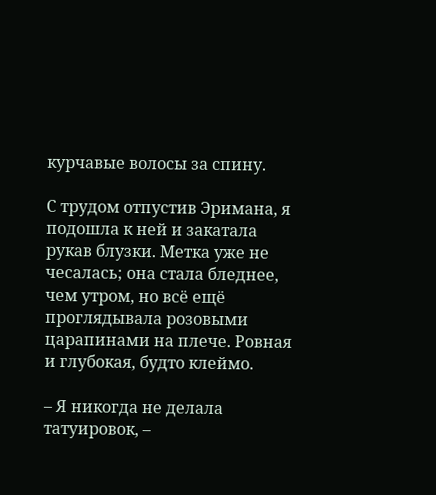курчавые волосы за спину.

С трудом отпустив Эримана, я подошла к ней и закатала рукав блузки. Метка уже не чесалась; она стала бледнее, чем утром, но всё ещё проглядывала розовыми царапинами на плече. Ровная и глубокая, будто клеймо.

– Я никогда не делала татуировок, –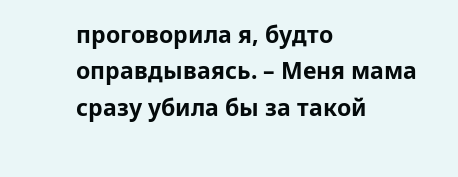проговорила я, будто оправдываясь. – Меня мама сразу убила бы за такой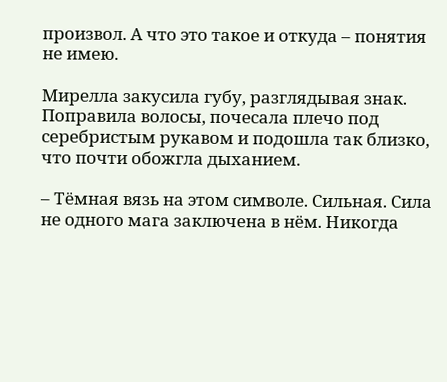произвол. А что это такое и откуда – понятия не имею.

Мирелла закусила губу, разглядывая знак. Поправила волосы, почесала плечо под серебристым рукавом и подошла так близко, что почти обожгла дыханием.

– Тёмная вязь на этом символе. Сильная. Сила не одного мага заключена в нём. Никогда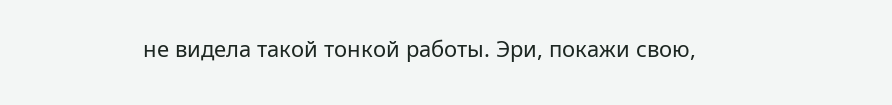не видела такой тонкой работы. Эри, покажи свою,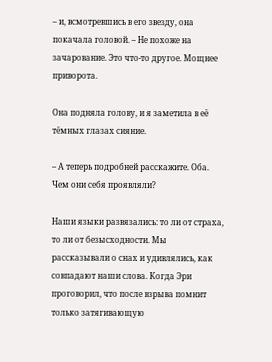– и, всмотревшись в его звезду, она покачала головой. – Не похоже на зачарование. Это что-то другое. Мощнее приворота.

Она подняла голову, и я заметила в её тёмных глазах сияние.

– А теперь подробней расскажите. Оба. Чем они себя проявляли?

Наши языки развязались: то ли от страха, то ли от безысходности. Мы рассказывали о снах и удивлялись, как совпадают наши слова. Когда Эри проговорил, что после взрыва помнит только затягивающую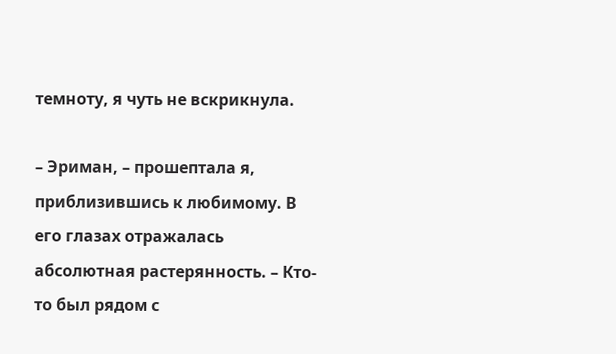темноту, я чуть не вскрикнула.

– Эриман, – прошептала я, приблизившись к любимому. В его глазах отражалась абсолютная растерянность. – Кто-то был рядом с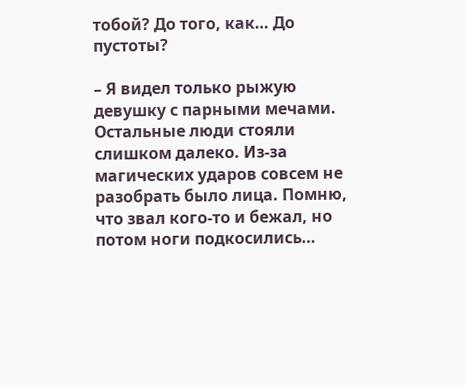тобой? До того, как… До пустоты?

– Я видел только рыжую девушку с парными мечами. Остальные люди стояли слишком далеко. Из-за магических ударов совсем не разобрать было лица. Помню, что звал кого-то и бежал, но потом ноги подкосились…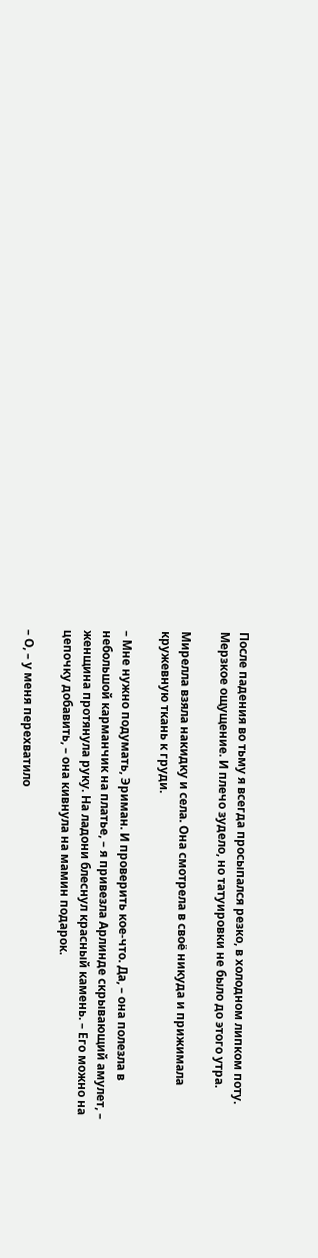После падения во тьму я всегда просыпался резко, в холодном липком поту. Мерзкое ощущение. И плечо зудело, но татуировки не было до этого утра.

Мирелла взяла накидку и села. Она смотрела в своё никуда и прижимала кружевную ткань к груди.

– Мне нужно подумать, Эриман. И проверить кое-что. Да, – она полезла в небольшой карманчик на платье, – я привезла Арлинде скрывающий амулет, – женщина протянула руку. На ладони блеснул красный камень. – Его можно на цепочку добавить, – она кивнула на мамин подарок.

– О, – у меня перехватило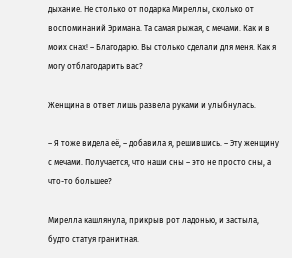дыхание. Не столько от подарка Миреллы, сколько от воспоминаний Эримана. Та самая рыжая, с мечами. Как и в моих снах! – Благодарю. Вы столько сделали для меня. Как я могу отблагодарить вас?

Женщина в ответ лишь развела руками и улыбнулась.

– Я тоже видела её, – добавила я, решившись. – Эту женщину с мечами. Получается, что наши сны – это не просто сны, а что-то большее?

Мирелла кашлянула, прикрыв рот ладонью, и застыла, будто статуя гранитная.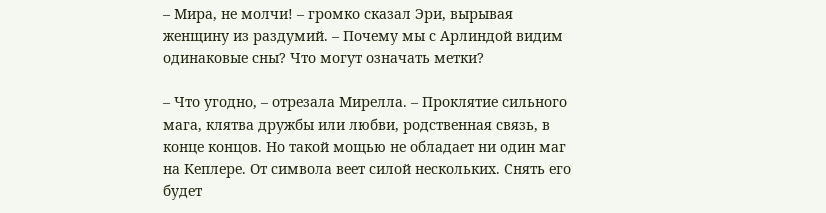– Мира, не молчи! – громко сказал Эри, вырывая женщину из раздумий. – Почему мы с Арлиндой видим одинаковые сны? Что могут означать метки?

– Что угодно, – отрезала Мирелла. – Проклятие сильного мага, клятва дружбы или любви, родственная связь, в конце концов. Но такой мощью не обладает ни один маг на Кеплере. От символа веет силой нескольких. Снять его будет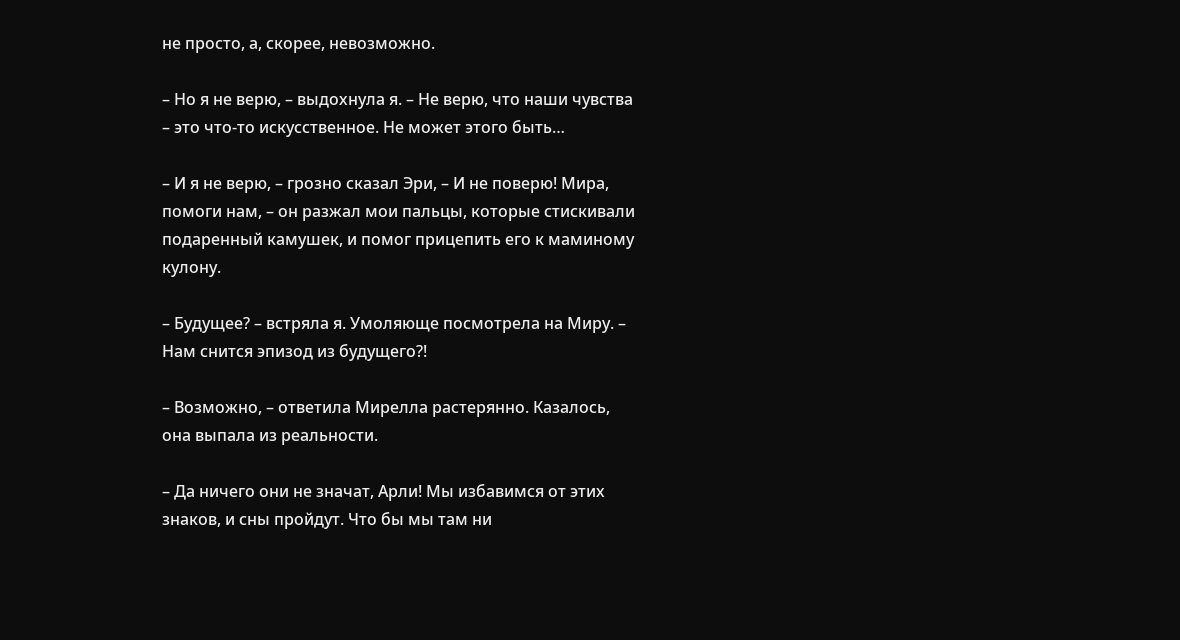не просто, а, скорее, невозможно.

– Но я не верю, – выдохнула я. – Не верю, что наши чувства – это что-то искусственное. Не может этого быть…

– И я не верю, – грозно сказал Эри, – И не поверю! Мира, помоги нам, – он разжал мои пальцы, которые стискивали подаренный камушек, и помог прицепить его к маминому кулону.

– Будущее? – встряла я. Умоляюще посмотрела на Миру. – Нам снится эпизод из будущего?!

– Возможно, – ответила Мирелла растерянно. Казалось, она выпала из реальности.

– Да ничего они не значат, Арли! Мы избавимся от этих знаков, и сны пройдут. Что бы мы там ни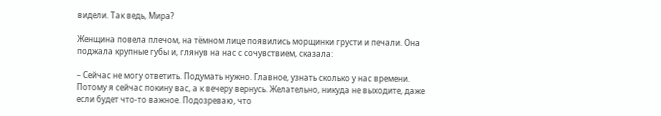видели. Так ведь, Мира?

Женщина повела плечом, на тёмном лице появились морщинки грусти и печали. Она поджала крупные губы и, глянув на нас с сочувствием, сказала:

– Сейчас не могу ответить. Подумать нужно. Главное, узнать сколько у нас времени. Потому я сейчас покину вас, а к вечеру вернусь. Желательно, никуда не выходите, даже если будет что-то важное. Подозреваю, что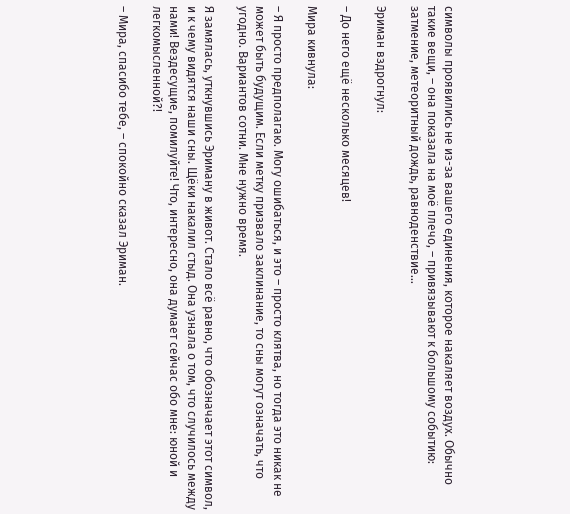символы проявились не из-за вашего единения, которое накаляет воздух. Обычно такие вещи, – она показала на моё плечо, – привязывают к большому событию: затмение, метеоритный дождь, равноденствие…

Эриман вздрогнул:

– До него ещё несколько месяцев!

Мира кивнула:

– Я просто предполагаю. Могу ошибаться, и это – просто клятва, но тогда это никак не может быть будущим. Если метку призвало заклинание, то сны могут означать, что угодно. Вариантов сотни. Мне нужно время.

Я замялась, уткнувшись Эриману в живот. Стало всё равно, что обозначает этот символ, и к чему видятся наши сны. Щёки накалил стыд. Она узнала о том, что случилось между нами! Вездесущие, помилуйте! Что, интересно, она думает сейчас обо мне: юной и легкомысленной?!

– Мира, спасибо тебе, – спокойно сказал Эриман.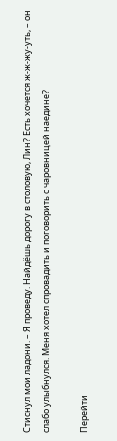Стиснул мои ладони. – Я проведу. Найдёшь дорогу в столовую, Лин? Есть хочется ж-ж-жу-уть, – он слабо улыбнулся. Меня хотел спровадить и поговорить с чаровницей наедине?

Перейти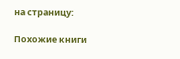на страницу:

Похожие книги